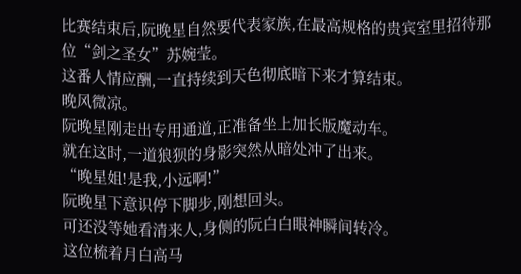比赛结束后,阮晚星自然要代表家族,在最高规格的贵宾室里招待那位“剑之圣女”苏婉莹。
这番人情应酬,一直持续到天色彻底暗下来才算结束。
晚风微凉。
阮晚星刚走出专用通道,正准备坐上加长版魔动车。
就在这时,一道狼狈的身影突然从暗处冲了出来。
“晚星姐!是我,小远啊!”
阮晚星下意识停下脚步,刚想回头。
可还没等她看清来人,身侧的阮白白眼神瞬间转冷。
这位梳着月白高马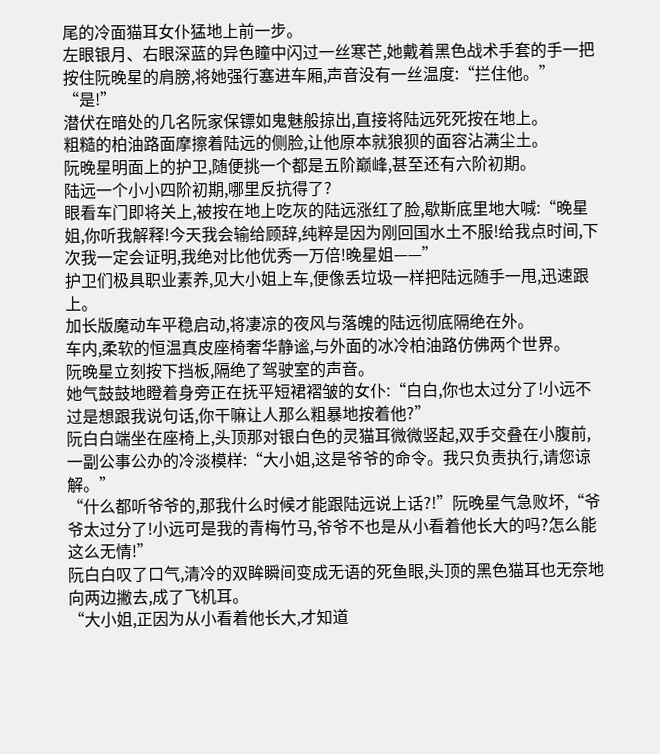尾的冷面猫耳女仆猛地上前一步。
左眼银月、右眼深蓝的异色瞳中闪过一丝寒芒,她戴着黑色战术手套的手一把按住阮晚星的肩膀,将她强行塞进车厢,声音没有一丝温度:“拦住他。”
“是!”
潜伏在暗处的几名阮家保镖如鬼魅般掠出,直接将陆远死死按在地上。
粗糙的柏油路面摩擦着陆远的侧脸,让他原本就狼狈的面容沾满尘土。
阮晚星明面上的护卫,随便挑一个都是五阶巅峰,甚至还有六阶初期。
陆远一个小小四阶初期,哪里反抗得了?
眼看车门即将关上,被按在地上吃灰的陆远涨红了脸,歇斯底里地大喊:“晚星姐,你听我解释!今天我会输给顾辞,纯粹是因为刚回国水土不服!给我点时间,下次我一定会证明,我绝对比他优秀一万倍!晚星姐——”
护卫们极具职业素养,见大小姐上车,便像丢垃圾一样把陆远随手一甩,迅速跟上。
加长版魔动车平稳启动,将凄凉的夜风与落魄的陆远彻底隔绝在外。
车内,柔软的恒温真皮座椅奢华静谧,与外面的冰冷柏油路仿佛两个世界。
阮晚星立刻按下挡板,隔绝了驾驶室的声音。
她气鼓鼓地瞪着身旁正在抚平短裙褶皱的女仆:“白白,你也太过分了!小远不过是想跟我说句话,你干嘛让人那么粗暴地按着他?”
阮白白端坐在座椅上,头顶那对银白色的灵猫耳微微竖起,双手交叠在小腹前,一副公事公办的冷淡模样:“大小姐,这是爷爷的命令。我只负责执行,请您谅解。”
“什么都听爷爷的,那我什么时候才能跟陆远说上话?!”阮晚星气急败坏,“爷爷太过分了!小远可是我的青梅竹马,爷爷不也是从小看着他长大的吗?怎么能这么无情!”
阮白白叹了口气,清冷的双眸瞬间变成无语的死鱼眼,头顶的黑色猫耳也无奈地向两边撇去,成了飞机耳。
“大小姐,正因为从小看着他长大,才知道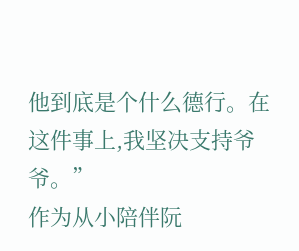他到底是个什么德行。在这件事上,我坚决支持爷爷。”
作为从小陪伴阮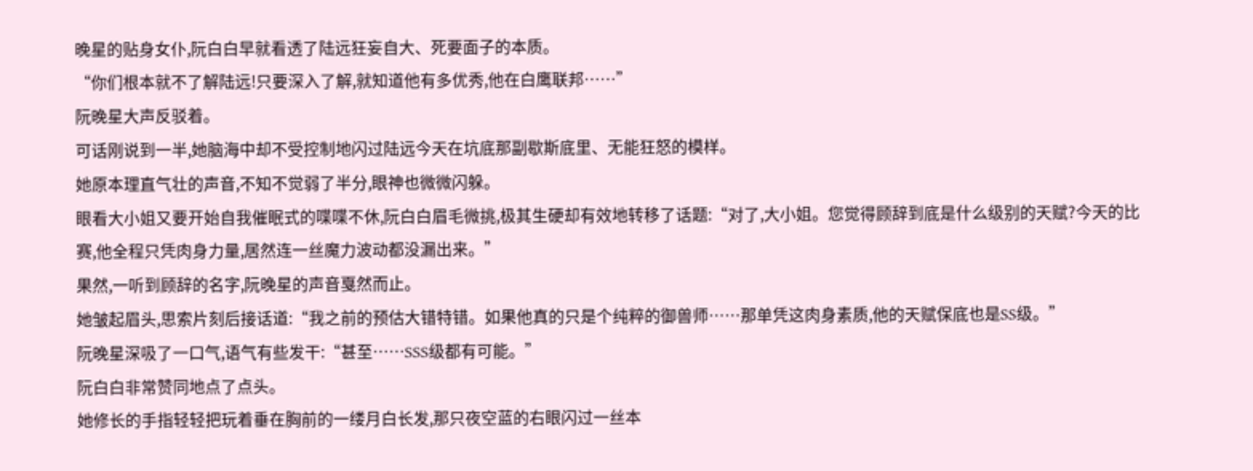晚星的贴身女仆,阮白白早就看透了陆远狂妄自大、死要面子的本质。
“你们根本就不了解陆远!只要深入了解,就知道他有多优秀,他在白鹰联邦……”
阮晚星大声反驳着。
可话刚说到一半,她脑海中却不受控制地闪过陆远今天在坑底那副歇斯底里、无能狂怒的模样。
她原本理直气壮的声音,不知不觉弱了半分,眼神也微微闪躲。
眼看大小姐又要开始自我催眠式的喋喋不休,阮白白眉毛微挑,极其生硬却有效地转移了话题:“对了,大小姐。您觉得顾辞到底是什么级别的天赋?今天的比赛,他全程只凭肉身力量,居然连一丝魔力波动都没漏出来。”
果然,一听到顾辞的名字,阮晚星的声音戛然而止。
她皱起眉头,思索片刻后接话道:“我之前的预估大错特错。如果他真的只是个纯粹的御兽师……那单凭这肉身素质,他的天赋保底也是SS级。”
阮晚星深吸了一口气,语气有些发干:“甚至……SSS级都有可能。”
阮白白非常赞同地点了点头。
她修长的手指轻轻把玩着垂在胸前的一缕月白长发,那只夜空蓝的右眼闪过一丝本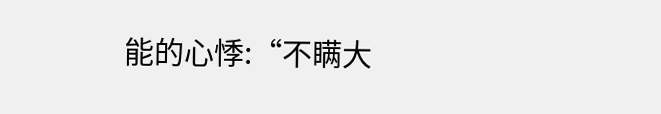能的心悸:“不瞒大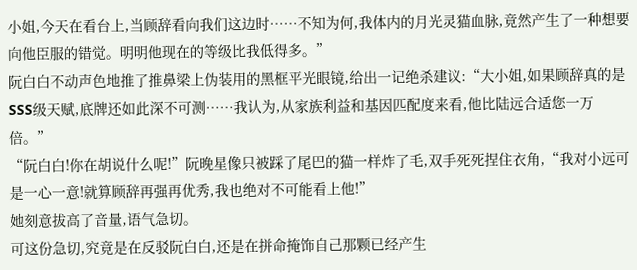小姐,今天在看台上,当顾辞看向我们这边时……不知为何,我体内的月光灵猫血脉,竟然产生了一种想要向他臣服的错觉。明明他现在的等级比我低得多。”
阮白白不动声色地推了推鼻梁上伪装用的黑框平光眼镜,给出一记绝杀建议:“大小姐,如果顾辞真的是SSS级天赋,底牌还如此深不可测……我认为,从家族利益和基因匹配度来看,他比陆远合适您一万倍。”
“阮白白!你在胡说什么呢!”阮晚星像只被踩了尾巴的猫一样炸了毛,双手死死捏住衣角,“我对小远可是一心一意!就算顾辞再强再优秀,我也绝对不可能看上他!”
她刻意拔高了音量,语气急切。
可这份急切,究竟是在反驳阮白白,还是在拼命掩饰自己那颗已经产生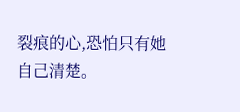裂痕的心,恐怕只有她自己清楚。